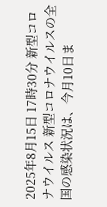2025年8月15日 17時30分 新型コロナウイルス 新型コロナウイルスの全国の感染状況は、今月10日ま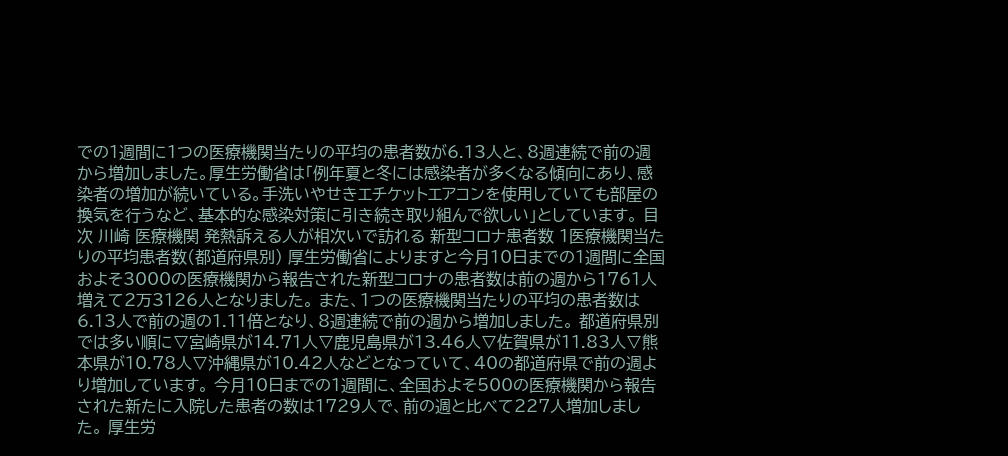での1週間に1つの医療機関当たりの平均の患者数が6.13人と、8週連続で前の週から増加しました。厚生労働省は「例年夏と冬には感染者が多くなる傾向にあり、感染者の増加が続いている。手洗いやせきエチケットエアコンを使用していても部屋の換気を行うなど、基本的な感染対策に引き続き取り組んで欲しい」としています。 目次 川崎 医療機関 発熱訴える人が相次いで訪れる 新型コロナ患者数 1医療機関当たりの平均患者数(都道府県別) 厚生労働省によりますと今月10日までの1週間に全国およそ3000の医療機関から報告された新型コロナの患者数は前の週から1761人増えて2万3126人となりました。 また、1つの医療機関当たりの平均の患者数は6.13人で前の週の1.11倍となり、8週連続で前の週から増加しました。 都道府県別では多い順に▽宮崎県が14.71人▽鹿児島県が13.46人▽佐賀県が11.83人▽熊本県が10.78人▽沖縄県が10.42人などとなっていて、40の都道府県で前の週より増加しています。 今月10日までの1週間に、全国およそ500の医療機関から報告された新たに入院した患者の数は1729人で、前の週と比べて227人増加しました。 厚生労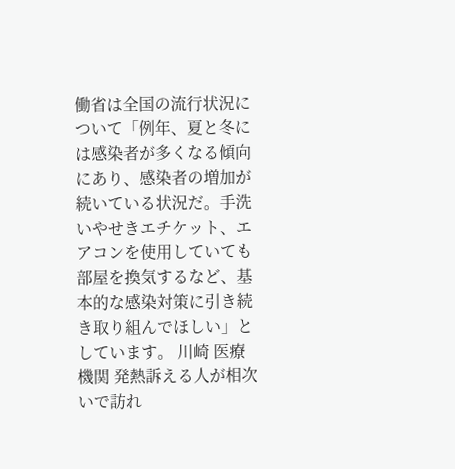働省は全国の流行状況について「例年、夏と冬には感染者が多くなる傾向にあり、感染者の増加が続いている状況だ。手洗いやせきエチケット、エアコンを使用していても部屋を換気するなど、基本的な感染対策に引き続き取り組んでほしい」としています。 川崎 医療機関 発熱訴える人が相次いで訪れ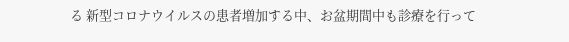る 新型コロナウイルスの患者増加する中、お盆期間中も診療を行って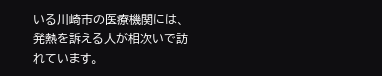いる川崎市の医療機関には、発熱を訴える人が相次いで訪れています。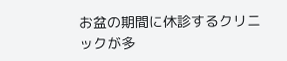お盆の期間に休診するクリニックが多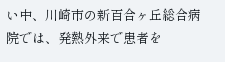い中、川崎市の新百合ヶ丘総合病院では、発熱外来で患者を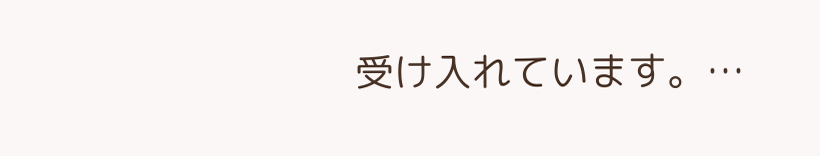受け入れています。…